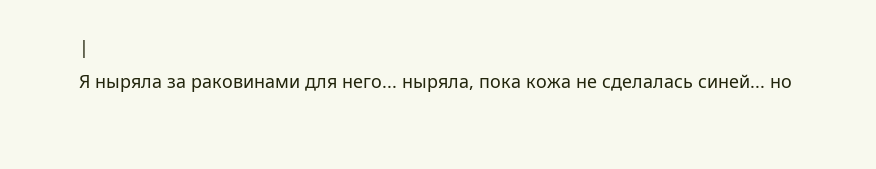|
Я ныряла за раковинами для него... ныряла, пока кожа не сделалась синей... но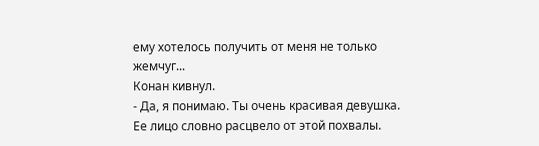ему хотелось получить от меня не только жемчуг...
Конан кивнул.
- Да, я понимаю. Ты очень красивая девушка.
Ее лицо словно расцвело от этой похвалы.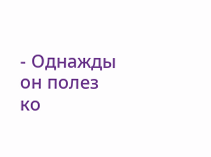- Однажды он полез ко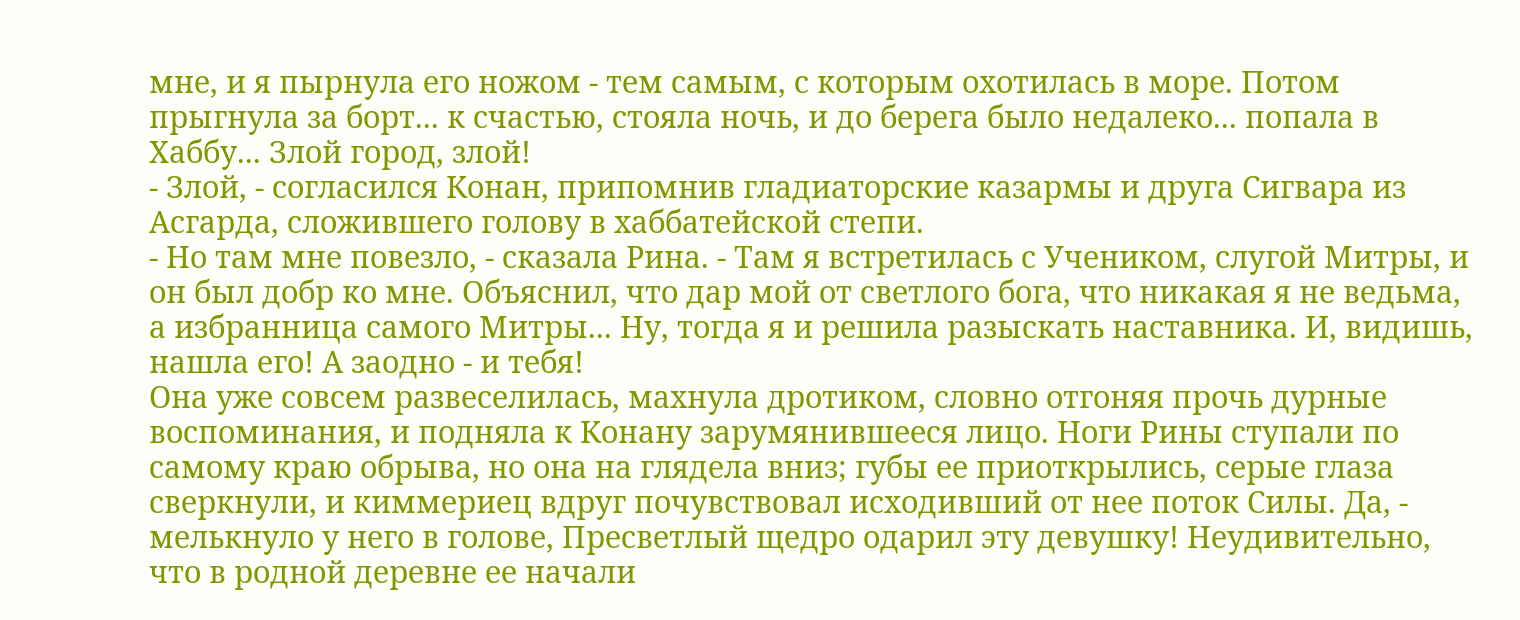мне, и я пырнула его ножом - тем самым, с которым охотилась в море. Потом прыгнула за борт... к счастью, стояла ночь, и до берега было недалеко... попала в Хаббу... Злой город, злой!
- Злой, - согласился Конан, припомнив гладиаторские казармы и друга Сигвара из Асгарда, сложившего голову в хаббатейской степи.
- Но там мне повезло, - сказала Рина. - Там я встретилась с Учеником, слугой Митры, и он был добр ко мне. Объяснил, что дар мой от светлого бога, что никакая я не ведьма, а избранница самого Митры... Ну, тогда я и решила разыскать наставника. И, видишь, нашла его! А заодно - и тебя!
Она уже совсем развеселилась, махнула дротиком, словно отгоняя прочь дурные воспоминания, и подняла к Конану зарумянившееся лицо. Ноги Рины ступали по самому краю обрыва, но она на глядела вниз; губы ее приоткрылись, серые глаза сверкнули, и киммериец вдруг почувствовал исходивший от нее поток Силы. Да, - мелькнуло у него в голове, Пресветлый щедро одарил эту девушку! Неудивительно, что в родной деревне ее начали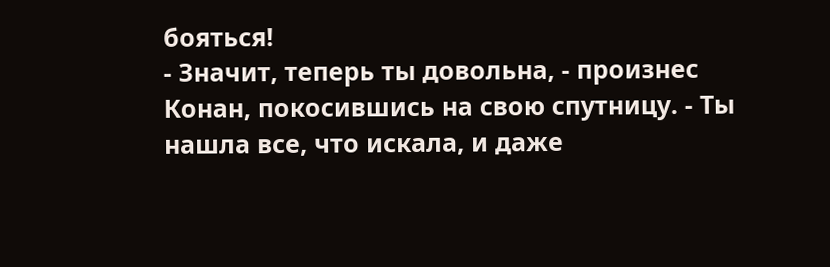бояться!
- Значит, теперь ты довольна, - произнес Конан, покосившись на свою спутницу. - Ты нашла все, что искала, и даже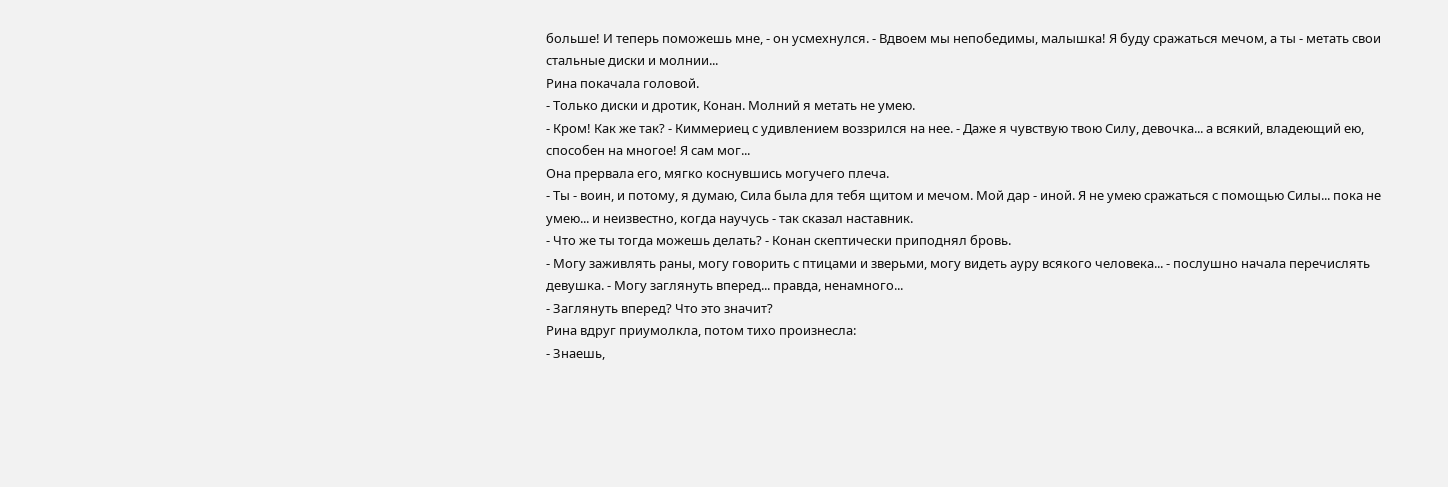больше! И теперь поможешь мне, - он усмехнулся. - Вдвоем мы непобедимы, малышка! Я буду сражаться мечом, а ты - метать свои стальные диски и молнии...
Рина покачала головой.
- Только диски и дротик, Конан. Молний я метать не умею.
- Кром! Как же так? - Киммериец с удивлением воззрился на нее. - Даже я чувствую твою Силу, девочка... а всякий, владеющий ею, способен на многое! Я сам мог...
Она прервала его, мягко коснувшись могучего плеча.
- Ты - воин, и потому, я думаю, Сила была для тебя щитом и мечом. Мой дар - иной. Я не умею сражаться с помощью Силы... пока не умею... и неизвестно, когда научусь - так сказал наставник.
- Что же ты тогда можешь делать? - Конан скептически приподнял бровь.
- Могу заживлять раны, могу говорить с птицами и зверьми, могу видеть ауру всякого человека... - послушно начала перечислять девушка. - Могу заглянуть вперед... правда, ненамного...
- Заглянуть вперед? Что это значит?
Рина вдруг приумолкла, потом тихо произнесла:
- Знаешь,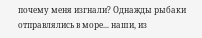почему меня изгнали? Однажды рыбаки отправлялись в море... наши, из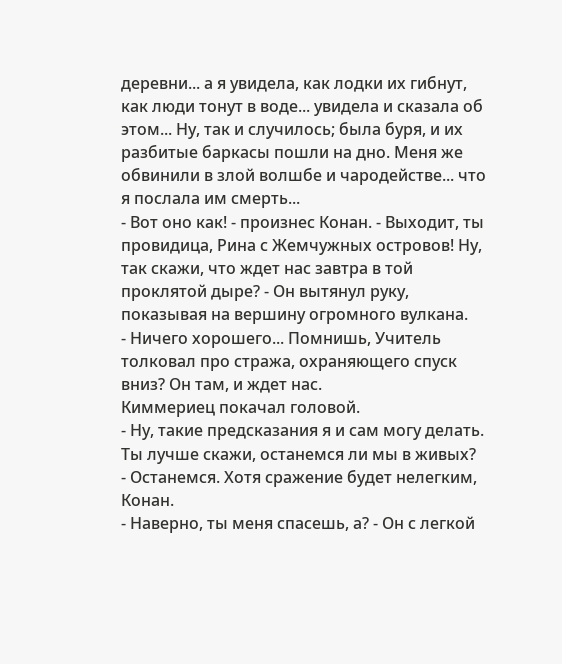деревни... а я увидела, как лодки их гибнут, как люди тонут в воде... увидела и сказала об этом... Ну, так и случилось; была буря, и их разбитые баркасы пошли на дно. Меня же обвинили в злой волшбе и чародействе... что я послала им смерть...
- Вот оно как! - произнес Конан. - Выходит, ты провидица, Рина с Жемчужных островов! Ну, так скажи, что ждет нас завтра в той проклятой дыре? - Он вытянул руку, показывая на вершину огромного вулкана.
- Ничего хорошего... Помнишь, Учитель толковал про стража, охраняющего спуск вниз? Он там, и ждет нас.
Киммериец покачал головой.
- Ну, такие предсказания я и сам могу делать. Ты лучше скажи, останемся ли мы в живых?
- Останемся. Хотя сражение будет нелегким, Конан.
- Наверно, ты меня спасешь, а? - Он с легкой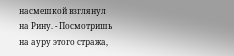насмешкой взглянул на Рину. - Посмотришь на ауру этого стража,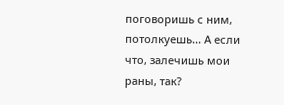поговоришь с ним, потолкуешь... А если что, залечишь мои раны, так?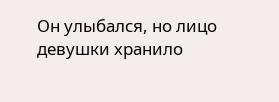Он улыбался, но лицо девушки хранило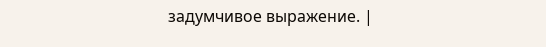задумчивое выражение. |